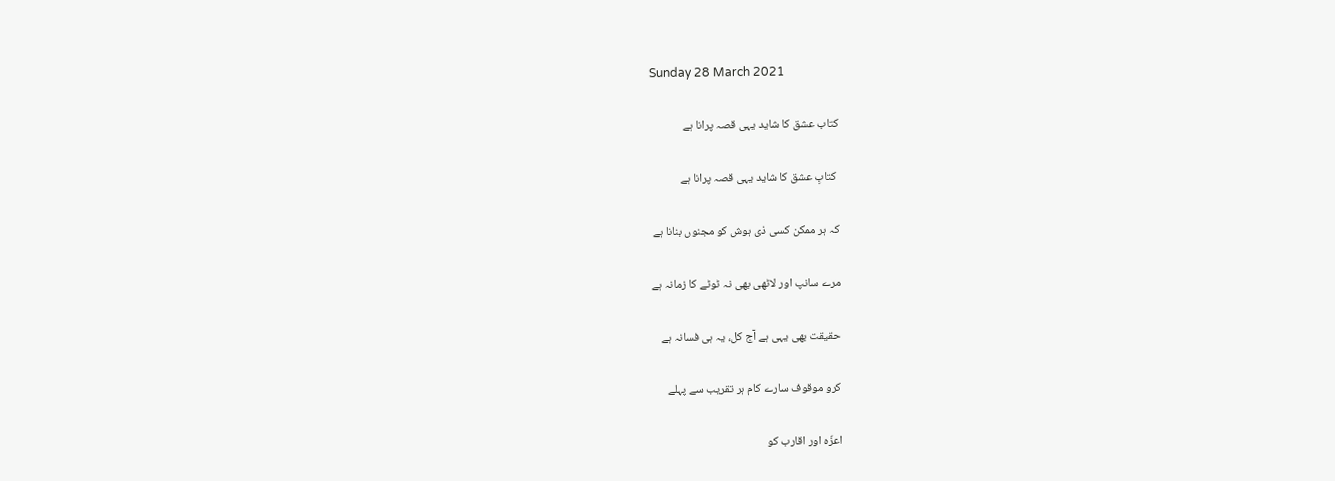Sunday 28 March 2021

کتاب عشق کا شاید یہی قصہ پرانا ہے

 کتابِ عشق کا شاید یہی قصہ پرانا ہے

کہ ہر ممکن کسی ذی ہوش کو مجنوں بنانا ہے

مرے سانپ اور لاٹھی بھی نہ ٹوٹے کا زمانہ ہے

حقیقت بھی یہی ہے آج کل، یہ ہی فسانہ ہے

کرو موقوف سارے کام ہر تقریب سے پہلے

اعزّہ اور اقارب کو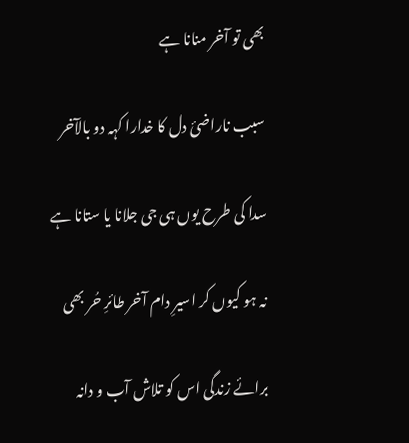بھی تو آخر منانا ہے

سبب ناراضئ دل کا خدارا کہہ دو بالآخر

سدا کی طرح یوں ہی جی جلانا یا ستانا ہے

نہ ہو کیوں کر اسیرِ دام آخر طائرِ حُر بھی

برائے زندگی اس کو تلاش آب و دانہ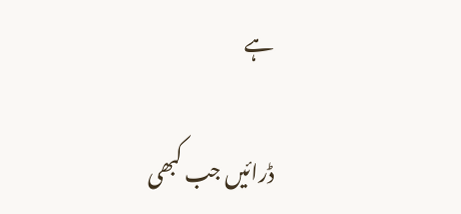ہے

ڈرائیں جب کبھی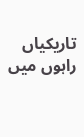تاریکیاں راہوں میں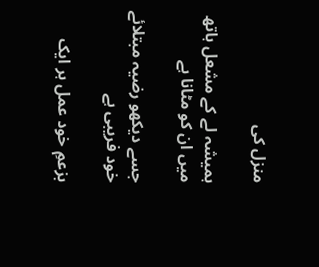منزل کی

ہمیشہ لے کے مشعل ہاتھ میں ان کو مٹانا ہے

جسے دیکھو رضیہ مبتلائے خود فریبی ہے

بزعمِ خود عمل ہر ایک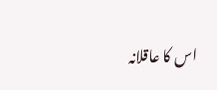اس کا عاقلانہ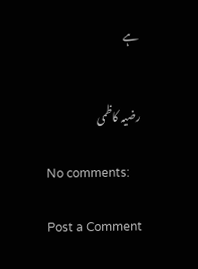ہے


رضیہ کاظمی

No comments:

Post a Comment